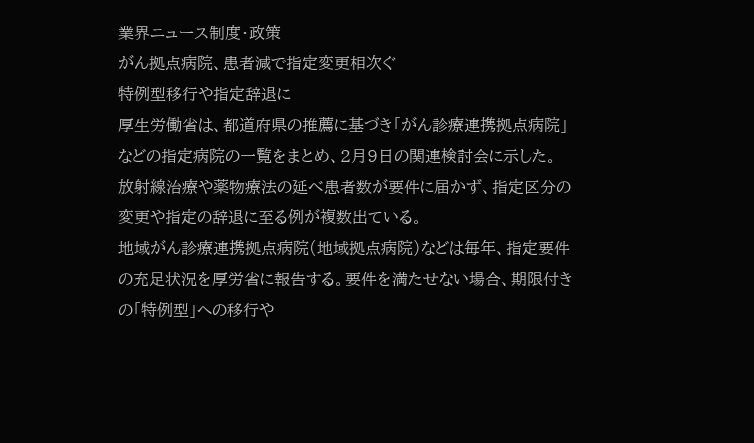業界ニュース制度・政策
がん拠点病院、患者減で指定変更相次ぐ
特例型移行や指定辞退に
厚生労働省は、都道府県の推薦に基づき「がん診療連携拠点病院」などの指定病院の一覧をまとめ、2月9日の関連検討会に示した。
放射線治療や薬物療法の延べ患者数が要件に届かず、指定区分の変更や指定の辞退に至る例が複数出ている。
地域がん診療連携拠点病院(地域拠点病院)などは毎年、指定要件の充足状況を厚労省に報告する。要件を満たせない場合、期限付きの「特例型」への移行や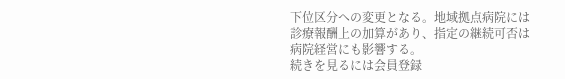下位区分への変更となる。地域拠点病院には診療報酬上の加算があり、指定の継続可否は病院経営にも影響する。
続きを見るには会員登録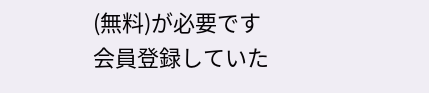(無料)が必要です
会員登録していた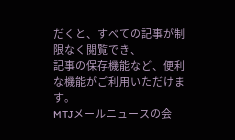だくと、すべての記事が制限なく閲覧でき、
記事の保存機能など、便利な機能がご利用いただけます。
MTJメールニュースの会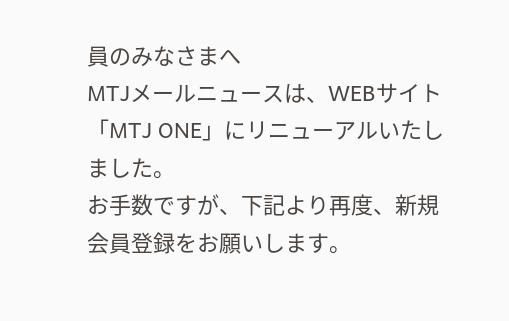員のみなさまへ
MTJメールニュースは、WEBサイト「MTJ ONE」にリニューアルいたしました。
お手数ですが、下記より再度、新規会員登録をお願いします。